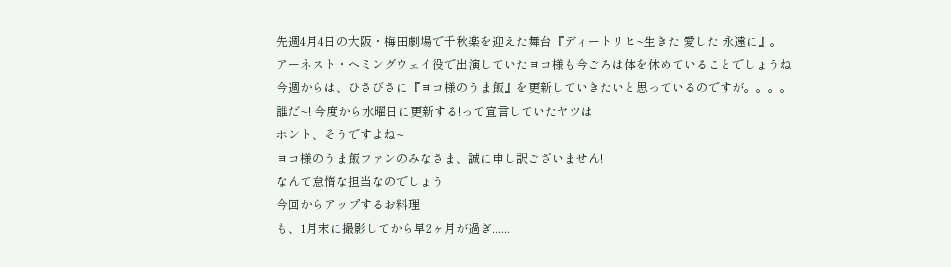先週4月4日の大阪・梅田劇場で千秋楽を迎えた舞台『ディートリヒ~生きた 愛した 永遠に』。
アーネスト・ヘミングウェイ役で出演していたヨコ様も今ごろは体を休めていることでしょうね
今週からは、ひさびさに『ヨコ様のうま飯』を更新していきたいと思っているのですが。。。。
誰だ~! 今度から水曜日に更新する!って宣言していたヤツは
ホント、そうですよね~
ヨコ様のうま飯ファンのみなさま、誠に申し訳ございません!
なんて怠惰な担当なのでしょう
今回からアップするお料理
も、1月末に撮影してから早2ヶ月が過ぎ......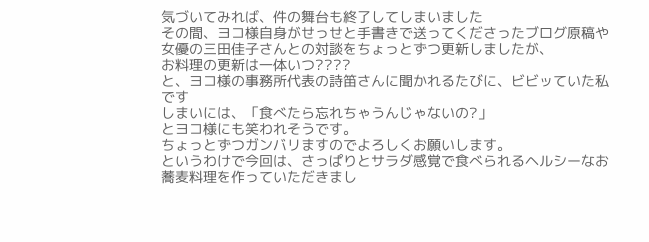気づいてみれば、件の舞台も終了してしまいました
その間、ヨコ様自身がせっせと手書きで送ってくださったブログ原稿や女優の三田佳子さんとの対談をちょっとずつ更新しましたが、
お料理の更新は一体いつ????
と、ヨコ様の事務所代表の詩笛さんに聞かれるたびに、ビビッていた私です
しまいには、「食べたら忘れちゃうんじゃないの?」
とヨコ様にも笑われそうです。
ちょっとずつガンバリますのでよろしくお願いします。
というわけで今回は、さっぱりとサラダ感覚で食べられるヘルシーなお蕎麦料理を作っていただきまし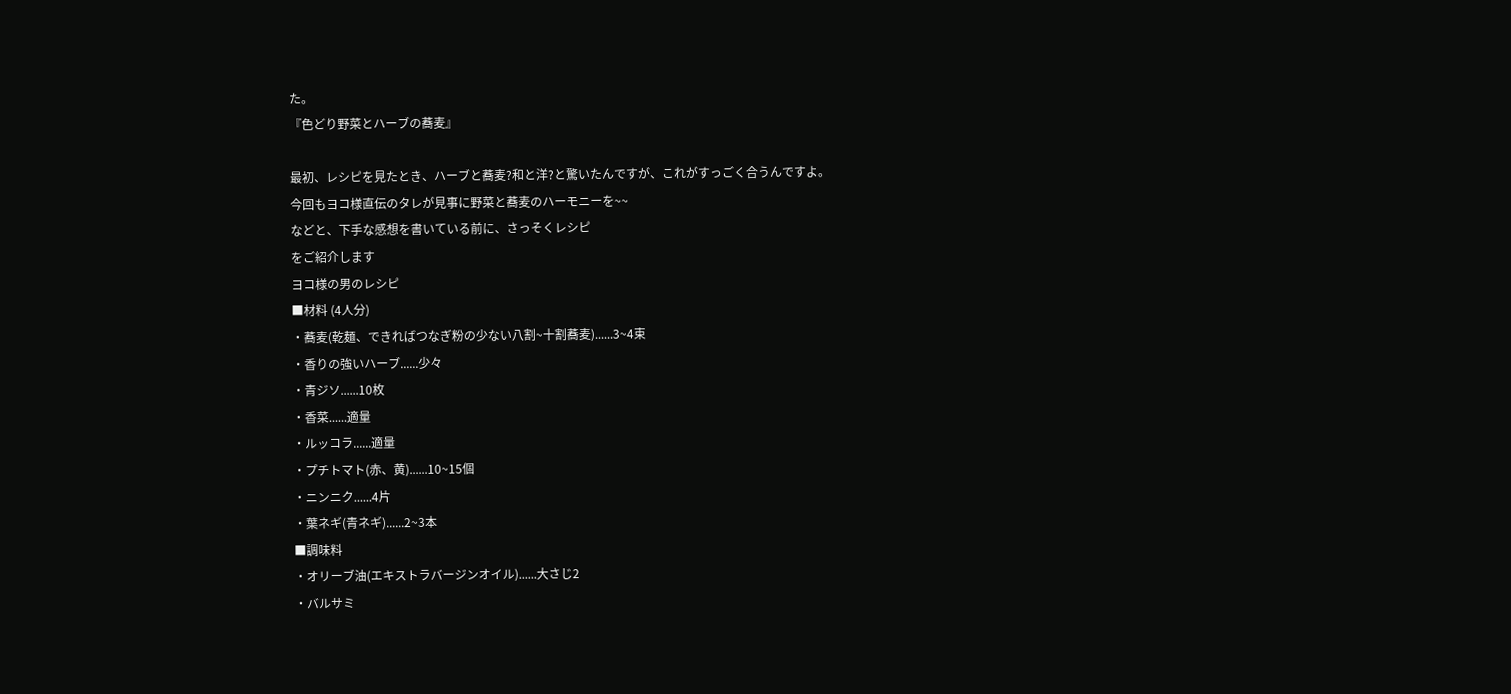た。
『色どり野菜とハーブの蕎麦』

最初、レシピを見たとき、ハーブと蕎麦?和と洋?と驚いたんですが、これがすっごく合うんですよ。
今回もヨコ様直伝のタレが見事に野菜と蕎麦のハーモニーを~~
などと、下手な感想を書いている前に、さっそくレシピ
をご紹介します
ヨコ様の男のレシピ
■材料 (4人分)
・蕎麦(乾麺、できればつなぎ粉の少ない八割~十割蕎麦)......3~4束
・香りの強いハーブ......少々
・青ジソ......10枚
・香菜......適量
・ルッコラ......適量
・プチトマト(赤、黄)......10~15個
・ニンニク......4片
・葉ネギ(青ネギ)......2~3本
■調味料
・オリーブ油(エキストラバージンオイル)......大さじ2
・バルサミ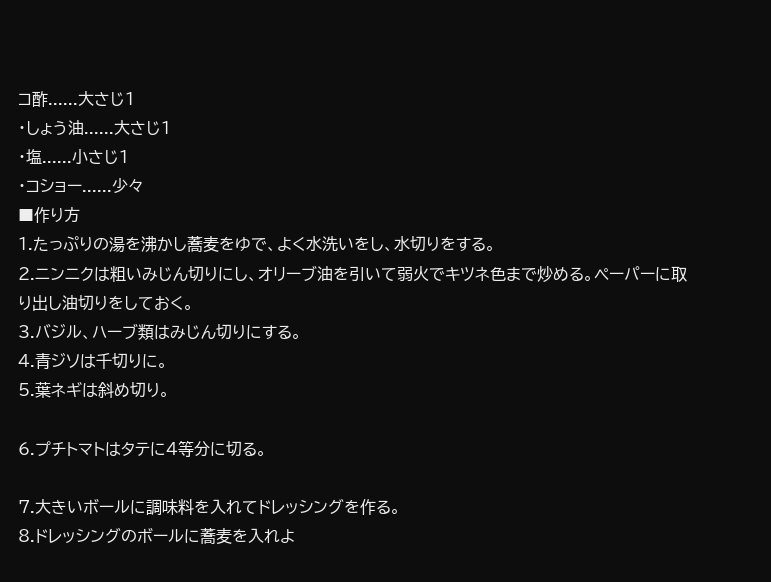コ酢......大さじ1
・しょう油......大さじ1
・塩......小さじ1
・コショー......少々
■作り方
1.たっぷりの湯を沸かし蕎麦をゆで、よく水洗いをし、水切りをする。
2.ニンニクは粗いみじん切りにし、オリーブ油を引いて弱火でキツネ色まで炒める。ペーパーに取り出し油切りをしておく。
3.バジル、ハーブ類はみじん切りにする。
4.青ジソは千切りに。
5.葉ネギは斜め切り。

6.プチトマトはタテに4等分に切る。

7.大きいボールに調味料を入れてドレッシングを作る。
8.ドレッシングのボールに蕎麦を入れよ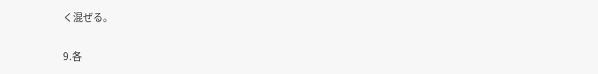く混ぜる。

9.各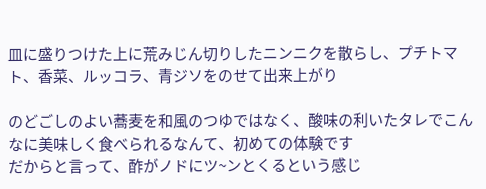皿に盛りつけた上に荒みじん切りしたニンニクを散らし、プチトマト、香菜、ルッコラ、青ジソをのせて出来上がり

のどごしのよい蕎麦を和風のつゆではなく、酸味の利いたタレでこんなに美味しく食べられるなんて、初めての体験です
だからと言って、酢がノドにツ~ンとくるという感じ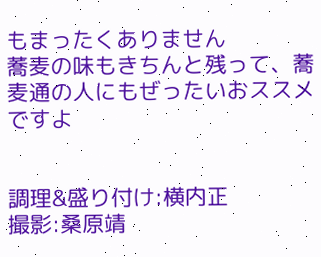もまったくありません
蕎麦の味もきちんと残って、蕎麦通の人にもぜったいおススメですよ


調理&盛り付け:横内正
撮影:桑原靖